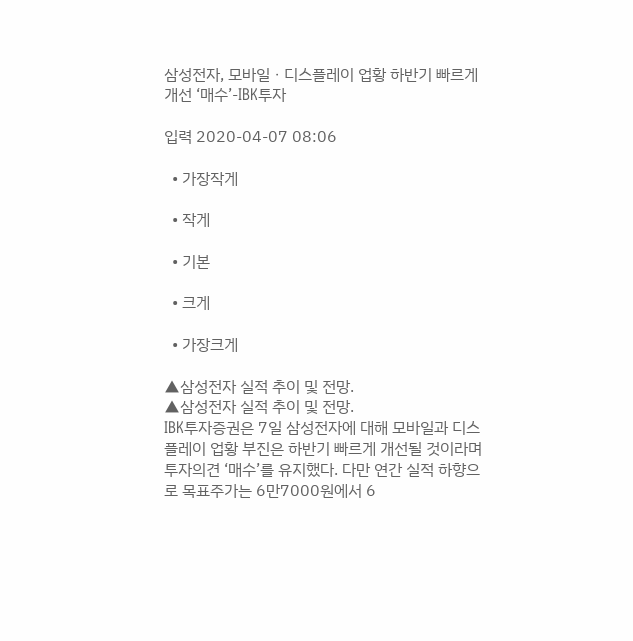삼성전자, 모바일ㆍ디스플레이 업황 하반기 빠르게 개선 ‘매수’-IBK투자

입력 2020-04-07 08:06

  • 가장작게

  • 작게

  • 기본

  • 크게

  • 가장크게

▲삼성전자 실적 추이 및 전망.
▲삼성전자 실적 추이 및 전망.
IBK투자증권은 7일 삼성전자에 대해 모바일과 디스플레이 업황 부진은 하반기 빠르게 개선될 것이라며 투자의견 ‘매수’를 유지했다. 다만 연간 실적 하향으로 목표주가는 6만7000원에서 6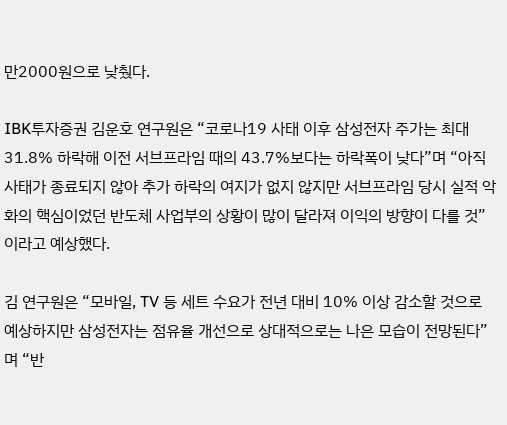만2000원으로 낮췄다.

IBK투자증권 김운호 연구원은 “코로나19 사태 이후 삼성전자 주가는 최대 31.8% 하락해 이전 서브프라임 때의 43.7%보다는 하락폭이 낮다”며 “아직 사태가 종료되지 않아 추가 하락의 여지가 없지 않지만 서브프라임 당시 실적 악화의 핵심이었던 반도체 사업부의 상황이 많이 달라져 이익의 방향이 다를 것”이라고 예상했다.

김 연구원은 “모바일, TV 등 세트 수요가 전년 대비 10% 이상 감소할 것으로 예상하지만 삼성전자는 점유율 개선으로 상대적으로는 나은 모습이 전망된다”며 “반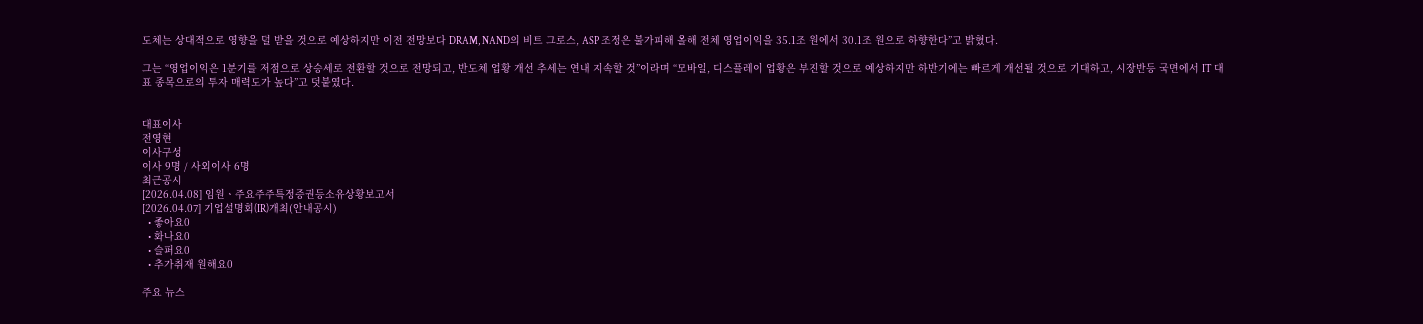도체는 상대적으로 영향을 덜 받을 것으로 예상하지만 이전 전망보다 DRAM, NAND의 비트 그로스, ASP 조정은 불가피해 올해 전체 영업이익을 35.1조 원에서 30.1조 원으로 하향한다”고 밝혔다.

그는 “영업이익은 1분기를 저점으로 상승세로 전환할 것으로 전망되고, 반도체 업황 개선 추세는 연내 지속할 것”이라며 “모바일, 디스플레이 업황은 부진할 것으로 예상하지만 하반기에는 빠르게 개선될 것으로 기대하고, 시장반등 국면에서 IT 대표 종목으로의 투자 매력도가 높다”고 덧붙였다.


대표이사
전영현
이사구성
이사 9명 / 사외이사 6명
최근공시
[2026.04.08] 임원ㆍ주요주주특정증권등소유상황보고서
[2026.04.07] 기업설명회(IR)개최(안내공시)
  • 좋아요0
  • 화나요0
  • 슬퍼요0
  • 추가취재 원해요0

주요 뉴스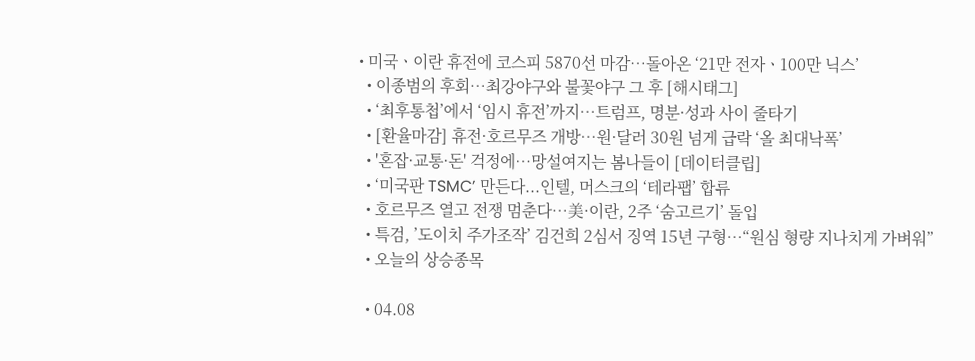• 미국ㆍ이란 휴전에 코스피 5870선 마감⋯돌아온 ‘21만 전자ㆍ100만 닉스’
  • 이종범의 후회…최강야구와 불꽃야구 그 후 [해시태그]
  • ‘최후통첩’에서 ‘임시 휴전’까지…트럼프, 명분·성과 사이 줄타기
  • [환율마감] 휴전·호르무즈 개방…원·달러 30원 넘게 급락 ‘올 최대낙폭’
  • '혼잡·교통·돈' 걱정에…망설여지는 봄나들이 [데이터클립]
  • ‘미국판 TSMC’ 만든다...인텔, 머스크의 ‘테라팹’ 합류
  • 호르무즈 열고 전쟁 멈춘다…美·이란, 2주 ‘숨고르기’ 돌입
  • 특검, ’도이치 주가조작’ 김건희 2심서 징역 15년 구형…“원심 형량 지나치게 가벼워”
  • 오늘의 상승종목

  • 04.08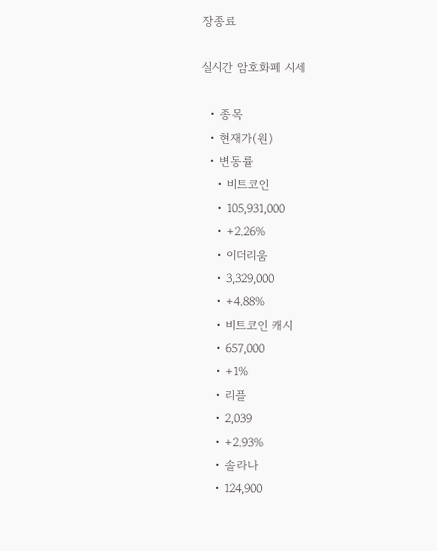장종료

실시간 암호화폐 시세

  • 종목
  • 현재가(원)
  • 변동률
    • 비트코인
    • 105,931,000
    • +2.26%
    • 이더리움
    • 3,329,000
    • +4.88%
    • 비트코인 캐시
    • 657,000
    • +1%
    • 리플
    • 2,039
    • +2.93%
    • 솔라나
    • 124,900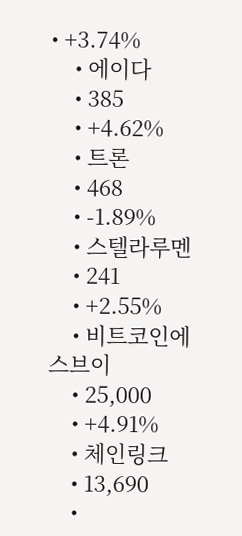• +3.74%
    • 에이다
    • 385
    • +4.62%
    • 트론
    • 468
    • -1.89%
    • 스텔라루멘
    • 241
    • +2.55%
    • 비트코인에스브이
    • 25,000
    • +4.91%
    • 체인링크
    • 13,690
    •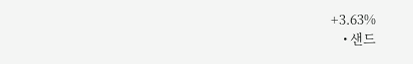+3.63%
    • 샌드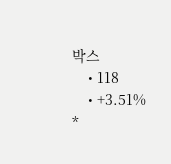박스
    • 118
    • +3.51%
*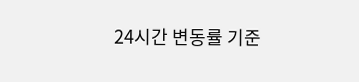24시간 변동률 기준